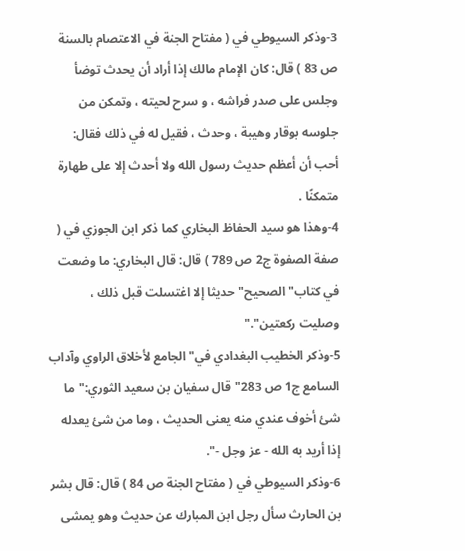3-وذكر السيوطي في ( مفتاح الجنة في الاعتصام بالسنة ص 83 ) قال: كان الإمام مالك إذا أراد أن يحدث توضأ وجلس على صدر فراشه ، و سرح لحيته ، وتمكن من جلوسه بوقار وهيبة ، وحدث ، فقيل له في ذلك فقال: أحب أن أعظم حديث رسول الله ولا أحدث إلا على طهارة متمكنًا .
4-وهذا هو سيد الحفاظ البخاري كما ذكر ابن الجوزي في ( صفة الصفوة ج2 ص 789 ) قال: قال البخاري: ما وضعت في كتاب"الصحيح"حديثا إلا اغتسلت قبل ذلك ، وصليت ركعتين"."
5-وذكر الخطيب البغدادي في"الجامع لأخلاق الراوي وآداب السامع ج1 ص 283"قال سفيان بن سعيد الثوري:"ما شئ أخوف عندي منه يعنى الحديث ، وما من شئ يعدله إذا أريد به الله - عز وجل -".
6-وذكر السيوطي في ( مفتاح الجنة ص 84 ) قال: قال بشر بن الحارث سأل رجل ابن المبارك عن حديث وهو يمشى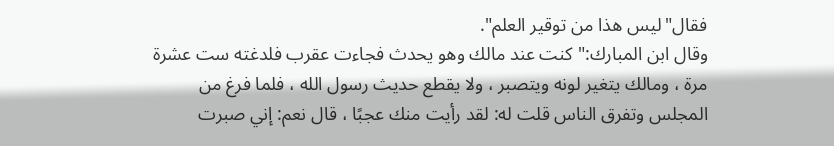فقال"ليس هذا من توقير العلم".
وقال ابن المبارك:"كنت عند مالك وهو يحدث فجاءت عقرب فلدغته ست عشرة مرة ، ومالك يتغير لونه ويتصبر ، ولا يقطع حديث رسول الله ، فلما فرغ من المجلس وتفرق الناس قلت له: لقد رأيت منك عجبًا ، قال نعم: إني صبرت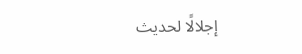إجلالًا لحديث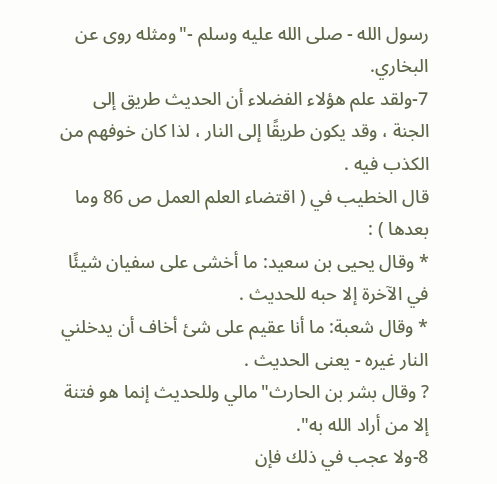رسول الله - صلى الله عليه وسلم -"ومثله روى عن البخاري.
7-ولقد علم هؤلاء الفضلاء أن الحديث طريق إلى الجنة ، وقد يكون طريقًا إلى النار ، لذا كان خوفهم من الكذب فيه .
قال الخطيب في ( اقتضاء العلم العمل ص 86 وما بعدها ) :
* وقال يحيى بن سعيد: ما أخشى على سفيان شيئًا في الآخرة إلا حبه للحديث .
* وقال شعبة: ما أنا عقيم على شئ أخاف أن يدخلني النار غيره - يعنى الحديث .
? وقال بشر بن الحارث"مالي وللحديث إنما هو فتنة إلا من أراد الله به".
8-ولا عجب في ذلك فإن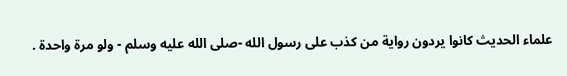علماء الحديث كانوا يردون رواية من كذب على رسول الله -صلى الله عليه وسلم - ولو مرة واحدة .